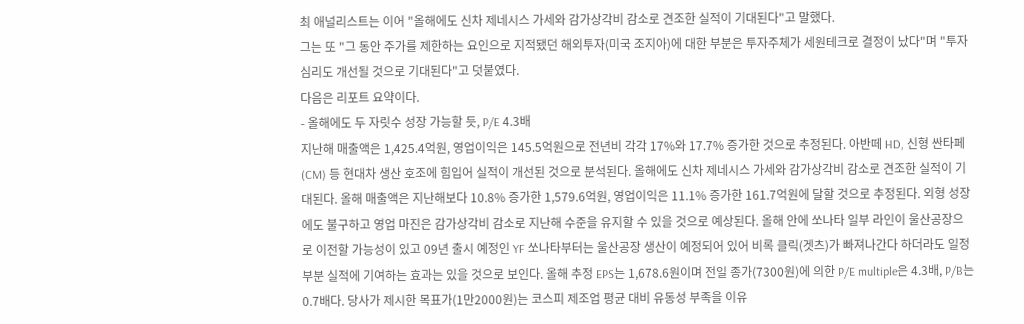최 애널리스트는 이어 "올해에도 신차 제네시스 가세와 감가상각비 감소로 견조한 실적이 기대된다"고 말했다.
그는 또 "그 동안 주가를 제한하는 요인으로 지적됐던 해외투자(미국 조지아)에 대한 부분은 투자주체가 세원테크로 결정이 났다"며 "투자심리도 개선될 것으로 기대된다"고 덧붙였다.
다음은 리포트 요약이다.
- 올해에도 두 자릿수 성장 가능할 듯, P/E 4.3배
지난해 매출액은 1,425.4억원, 영업이익은 145.5억원으로 전년비 각각 17%와 17.7% 증가한 것으로 추정된다. 아반떼 HD, 신형 싼타페(CM) 등 현대차 생산 호조에 힘입어 실적이 개선된 것으로 분석된다. 올해에도 신차 제네시스 가세와 감가상각비 감소로 견조한 실적이 기대된다. 올해 매출액은 지난해보다 10.8% 증가한 1,579.6억원, 영업이익은 11.1% 증가한 161.7억원에 달할 것으로 추정된다. 외형 성장에도 불구하고 영업 마진은 감가상각비 감소로 지난해 수준을 유지할 수 있을 것으로 예상된다. 올해 안에 쏘나타 일부 라인이 울산공장으로 이전할 가능성이 있고 09년 출시 예정인 YF 쏘나타부터는 울산공장 생산이 예정되어 있어 비록 클릭(겟츠)가 빠져나간다 하더라도 일정 부분 실적에 기여하는 효과는 있을 것으로 보인다. 올해 추정 EPS는 1,678.6원이며 전일 종가(7300원)에 의한 P/E multiple은 4.3배, P/B는 0.7배다. 당사가 제시한 목표가(1만2000원)는 코스피 제조업 평균 대비 유동성 부족을 이유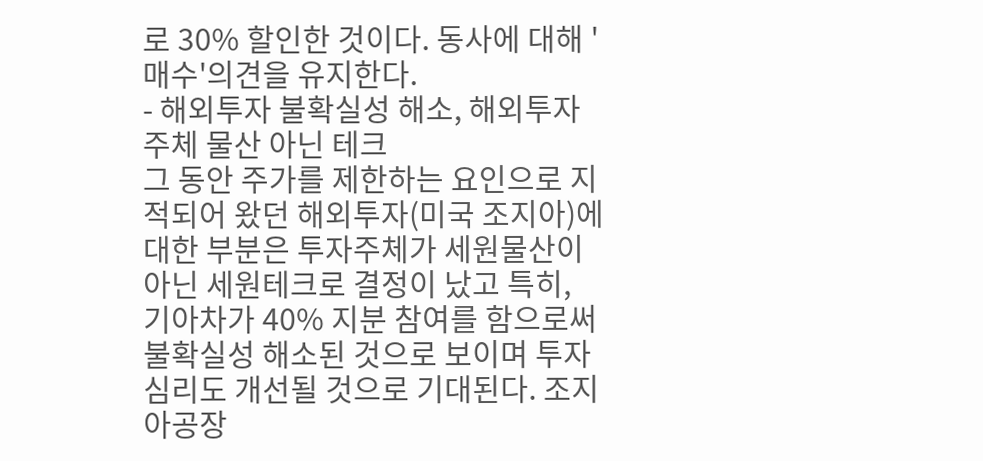로 30% 할인한 것이다. 동사에 대해 '매수'의견을 유지한다.
- 해외투자 불확실성 해소, 해외투자 주체 물산 아닌 테크
그 동안 주가를 제한하는 요인으로 지적되어 왔던 해외투자(미국 조지아)에 대한 부분은 투자주체가 세원물산이 아닌 세원테크로 결정이 났고 특히, 기아차가 40% 지분 참여를 함으로써 불확실성 해소된 것으로 보이며 투자심리도 개선될 것으로 기대된다. 조지아공장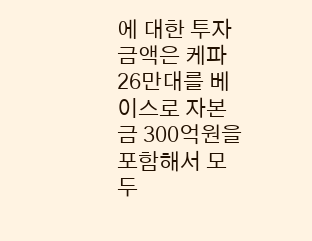에 대한 투자금액은 케파 26만대를 베이스로 자본금 300억원을 포함해서 모두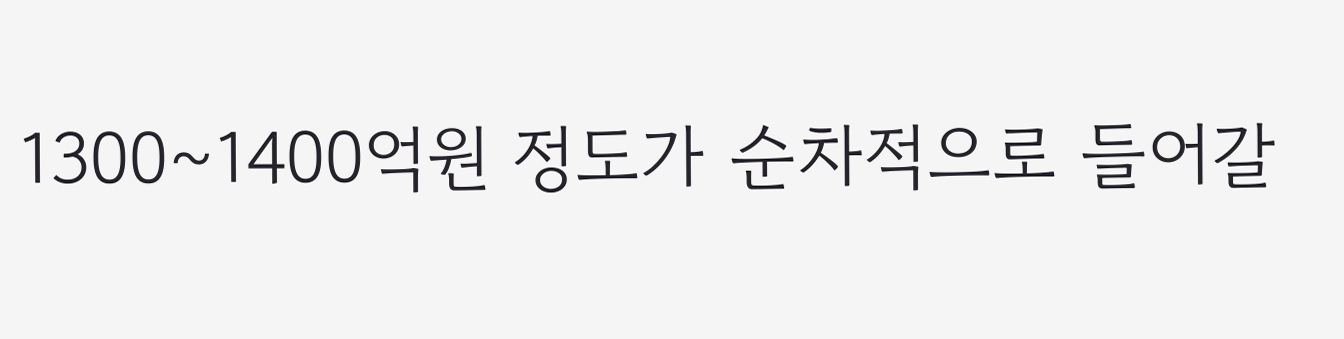1300~1400억원 정도가 순차적으로 들어갈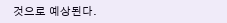것으로 예상된다.